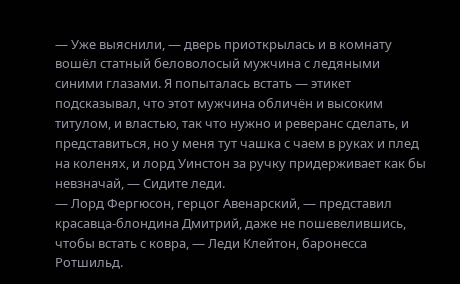— Уже выяснили, — дверь приоткрылась и в комнату вошёл статный беловолосый мужчина с ледяными синими глазами. Я попыталась встать — этикет подсказывал, что этот мужчина обличён и высоким титулом, и властью, так что нужно и реверанс сделать, и представиться, но у меня тут чашка с чаем в руках и плед на коленях, и лорд Уинстон за ручку придерживает как бы невзначай, — Сидите леди.
— Лорд Фергюсон, герцог Авенарский, — представил красавца-блондина Дмитрий, даже не пошевелившись, чтобы встать с ковра, — Леди Клейтон, баронесса Ротшильд.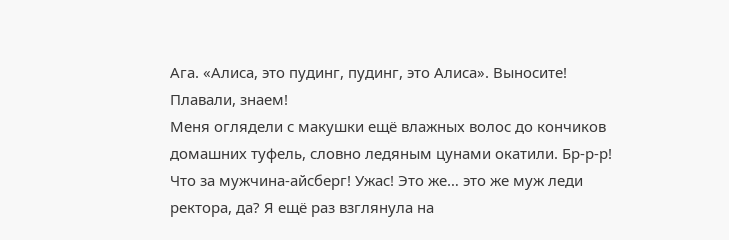Ага. «Алиса, это пудинг, пудинг, это Алиса». Выносите!
Плавали, знаем!
Меня оглядели с макушки ещё влажных волос до кончиков домашних туфель, словно ледяным цунами окатили. Бр-р-р! Что за мужчина-айсберг! Ужас! Это же… это же муж леди ректора, да? Я ещё раз взглянула на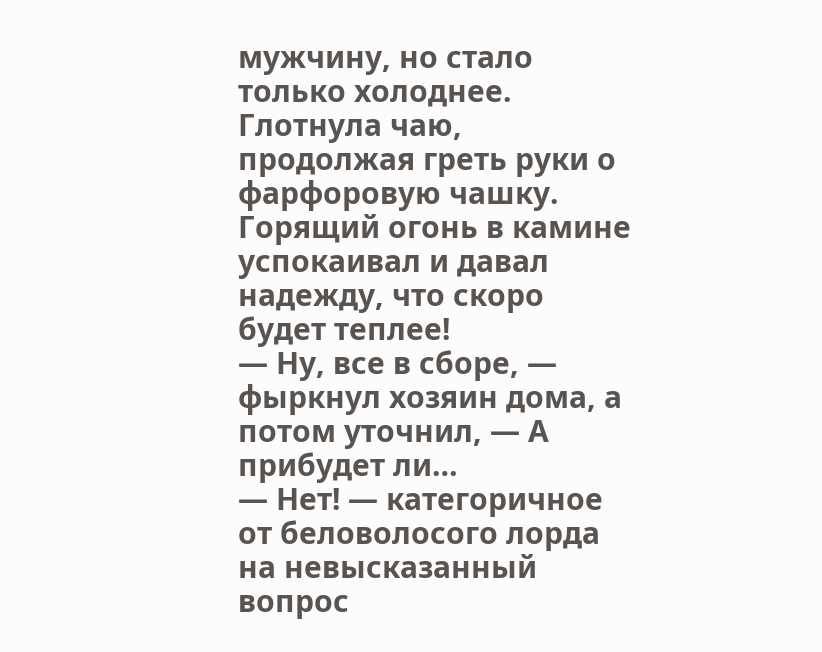мужчину, но стало только холоднее. Глотнула чаю, продолжая греть руки о фарфоровую чашку. Горящий огонь в камине успокаивал и давал надежду, что скоро будет теплее!
— Ну, все в сборе, — фыркнул хозяин дома, а потом уточнил, — А прибудет ли…
— Нет! — категоричное от беловолосого лорда на невысказанный вопрос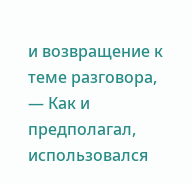и возвращение к теме разговора, — Как и предполагал, использовался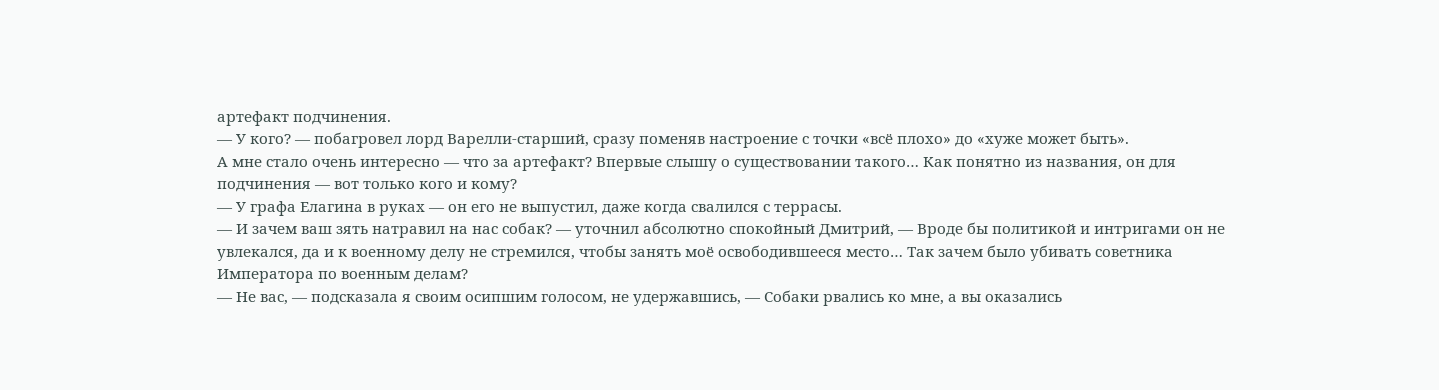артефакт подчинения.
— У кого? — побагровел лорд Варелли-старший, сразу поменяв настроение с точки «всё плохо» до «хуже может быть».
А мне стало очень интересно — что за артефакт? Впервые слышу о существовании такого… Как понятно из названия, он для подчинения — вот только кого и кому?
— У графа Елагина в руках — он его не выпустил, даже когда свалился с террасы.
— И зачем ваш зять натравил на нас собак? — уточнил абсолютно спокойный Дмитрий, — Вроде бы политикой и интригами он не увлекался, да и к военному делу не стремился, чтобы занять моё освободившееся место… Так зачем было убивать советника Императора по военным делам?
— Не вас, — подсказала я своим осипшим голосом, не удержавшись, — Собаки рвались ко мне, а вы оказались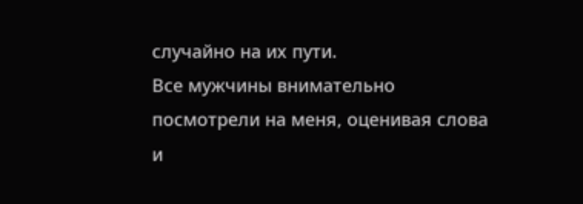случайно на их пути.
Все мужчины внимательно посмотрели на меня, оценивая слова и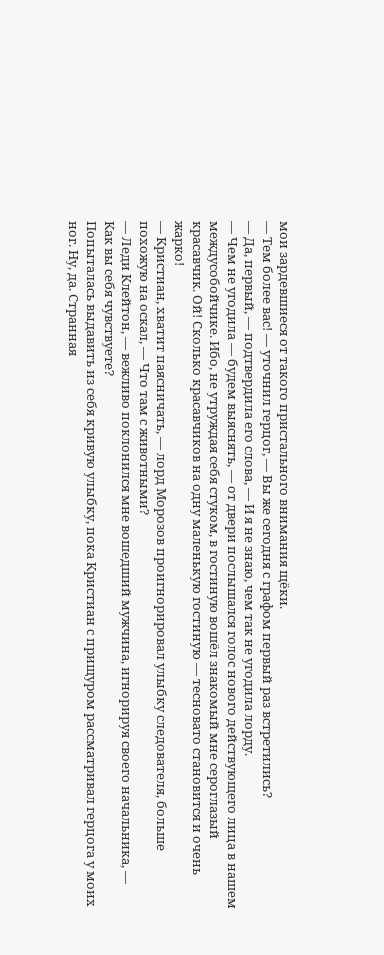мои зардевшиеся от такого пристального внимания щёки.
— Тем более вас! — уточнил герцог, — Вы же сегодня с графом первый раз встретились?
— Да, первый, — подтвердила его слова, — И я не знаю, чем так не угодила лорду.
— Чем не угодила — будем выяснять, — от двери послышался голос нового действующего лица в нашем междусобойчике. Ибо, не утруждая себя стуком, в гостиную вошёл знакомый мне сероглазый красавчик. Ой! Сколько красавчиков на одну маленькую гостиную — тесновато становится и очень жарко!
— Кристиан, хватит паясничать, — лорд Морозов проигнорировал улыбку следователя, больше похожую на оскал, — Что там с животными?
— Леди Клейтон, — вежливо поклонился мне вошедший мужчина, игнорируя своего начальника, — Как вы себя чувствуете?
Попыталась выдавить из себя кривую улыбку, пока Кристиан с прищуром рассматривал герцога у моих ног. Ну, да. Странная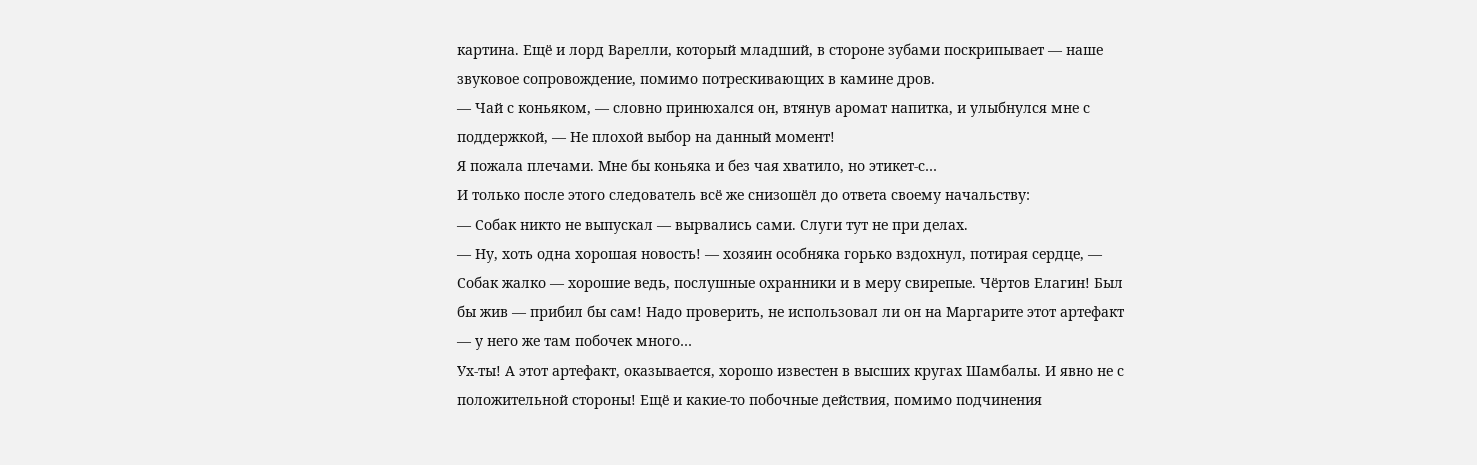картина. Ещё и лорд Варелли, который младший, в стороне зубами поскрипывает — наше звуковое сопровождение, помимо потрескивающих в камине дров.
— Чай с коньяком, — словно принюхался он, втянув аромат напитка, и улыбнулся мне с поддержкой, — Не плохой выбор на данный момент!
Я пожала плечами. Мне бы коньяка и без чая хватило, но этикет-с…
И только после этого следователь всё же снизошёл до ответа своему начальству:
— Собак никто не выпускал — вырвались сами. Слуги тут не при делах.
— Ну, хоть одна хорошая новость! — хозяин особняка горько вздохнул, потирая сердце, — Собак жалко — хорошие ведь, послушные охранники и в меру свирепые. Чёртов Елагин! Был бы жив — прибил бы сам! Надо проверить, не использовал ли он на Маргарите этот артефакт — у него же там побочек много…
Ух-ты! А этот артефакт, оказывается, хорошо известен в высших кругах Шамбалы. И явно не с положительной стороны! Ещё и какие-то побочные действия, помимо подчинения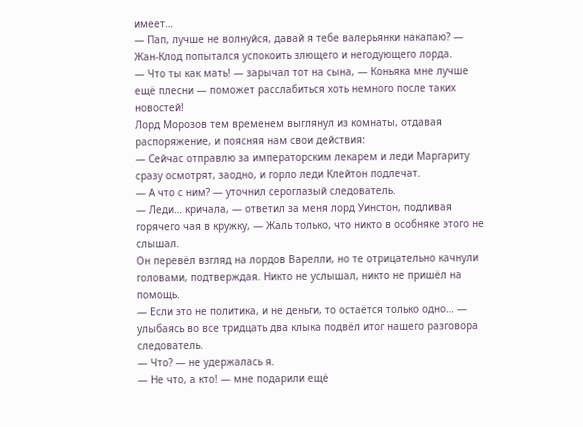имеет…
— Пап, лучше не волнуйся, давай я тебе валерьянки накапаю? — Жан-Клод попытался успокоить злющего и негодующего лорда.
— Что ты как мать! — зарычал тот на сына, — Коньяка мне лучше ещё плесни — поможет расслабиться хоть немного после таких новостей!
Лорд Морозов тем временем выглянул из комнаты, отдавая распоряжение, и поясняя нам свои действия:
— Сейчас отправлю за императорским лекарем и леди Маргариту сразу осмотрят, заодно, и горло леди Клейтон подлечат.
— А что с ним? — уточнил сероглазый следователь.
— Леди… кричала, — ответил за меня лорд Уинстон, подливая горячего чая в кружку, — Жаль только, что никто в особняке этого не слышал.
Он перевёл взгляд на лордов Варелли, но те отрицательно качнули головами, подтверждая. Никто не услышал, никто не пришёл на помощь.
— Если это не политика, и не деньги, то остаётся только одно… — улыбаясь во все тридцать два клыка подвёл итог нашего разговора следователь.
— Что? — не удержалась я.
— Не что, а кто! — мне подарили ещё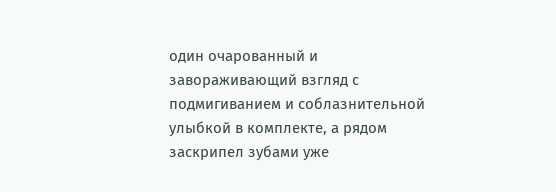один очарованный и завораживающий взгляд с подмигиванием и соблазнительной улыбкой в комплекте, а рядом заскрипел зубами уже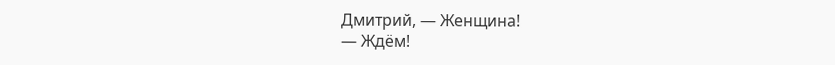Дмитрий, — Женщина!
— Ждём!